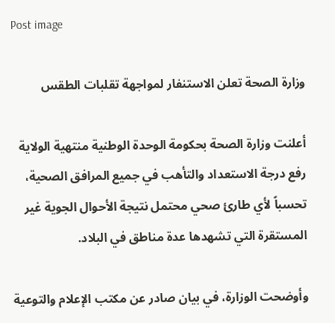Post image

وزارة الصحة تعلن الاستنفار لمواجهة تقلبات الطقس

أعلنت وزارة الصحة بحكومة الوحدة الوطنية منتهية الولاية رفع درجة الاستعداد والتأهب في جميع المرافق الصحية، تحسباً لأي طارئ صحي محتمل نتيجة الأحوال الجوية غير المستقرة التي تشهدها عدة مناطق في البلاد.

وأوضحت الوزارة، في بيان صادر عن مكتب الإعلام والتوعية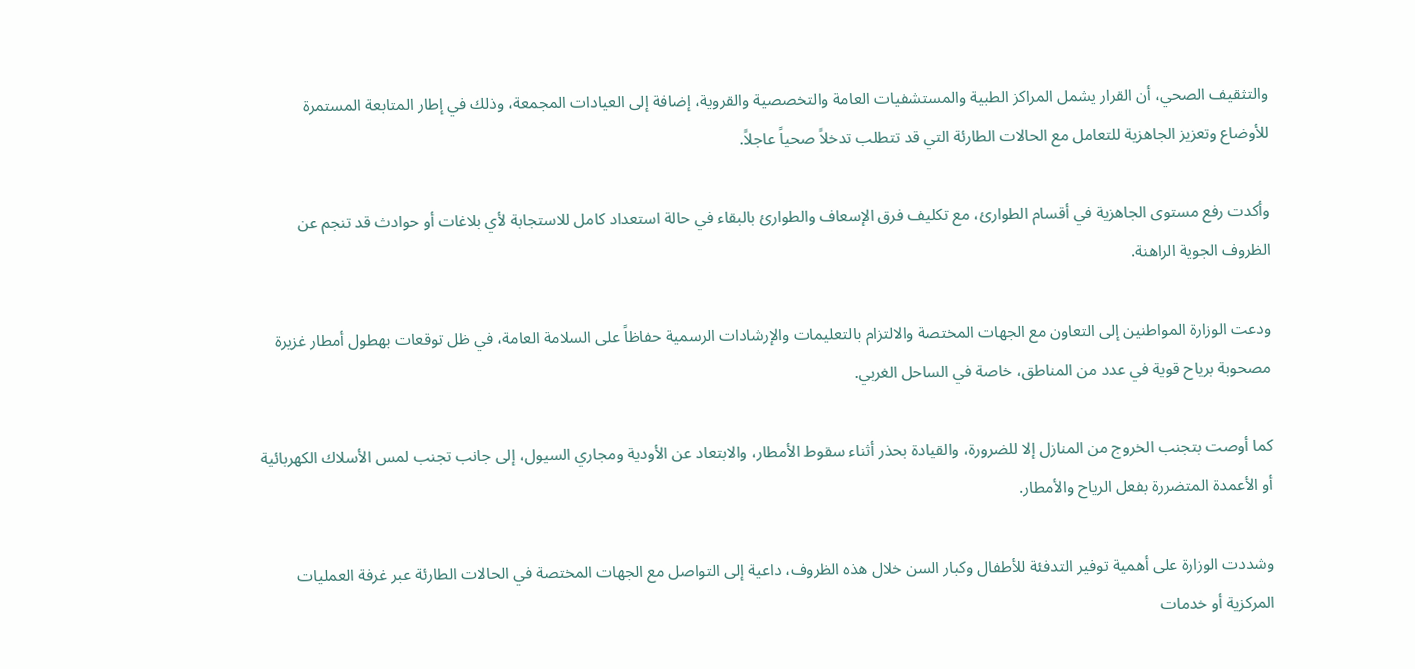والتثقيف الصحي، أن القرار يشمل المراكز الطبية والمستشفيات العامة والتخصصية والقروية، إضافة إلى العيادات المجمعة، وذلك في إطار المتابعة المستمرة للأوضاع وتعزيز الجاهزية للتعامل مع الحالات الطارئة التي قد تتطلب تدخلاً صحياً عاجلاً.

وأكدت رفع مستوى الجاهزية في أقسام الطوارئ، مع تكليف فرق الإسعاف والطوارئ بالبقاء في حالة استعداد كامل للاستجابة لأي بلاغات أو حوادث قد تنجم عن الظروف الجوية الراهنة.

ودعت الوزارة المواطنين إلى التعاون مع الجهات المختصة والالتزام بالتعليمات والإرشادات الرسمية حفاظاً على السلامة العامة، في ظل توقعات بهطول أمطار غزيرة مصحوبة برياح قوية في عدد من المناطق، خاصة في الساحل الغربي.

كما أوصت بتجنب الخروج من المنازل إلا للضرورة، والقيادة بحذر أثناء سقوط الأمطار، والابتعاد عن الأودية ومجاري السيول، إلى جانب تجنب لمس الأسلاك الكهربائية أو الأعمدة المتضررة بفعل الرياح والأمطار.

وشددت الوزارة على أهمية توفير التدفئة للأطفال وكبار السن خلال هذه الظروف، داعية إلى التواصل مع الجهات المختصة في الحالات الطارئة عبر غرفة العمليات المركزية أو خدمات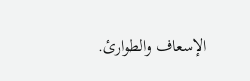الإسعاف والطوارئ.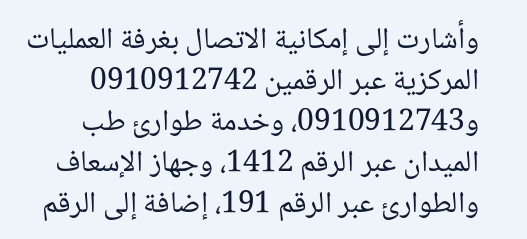وأشارت إلى إمكانية الاتصال بغرفة العمليات المركزية عبر الرقمين 0910912742 و0910912743، وخدمة طوارئ طب الميدان عبر الرقم 1412، وجهاز الإسعاف والطوارئ عبر الرقم 191، إضافة إلى الرقم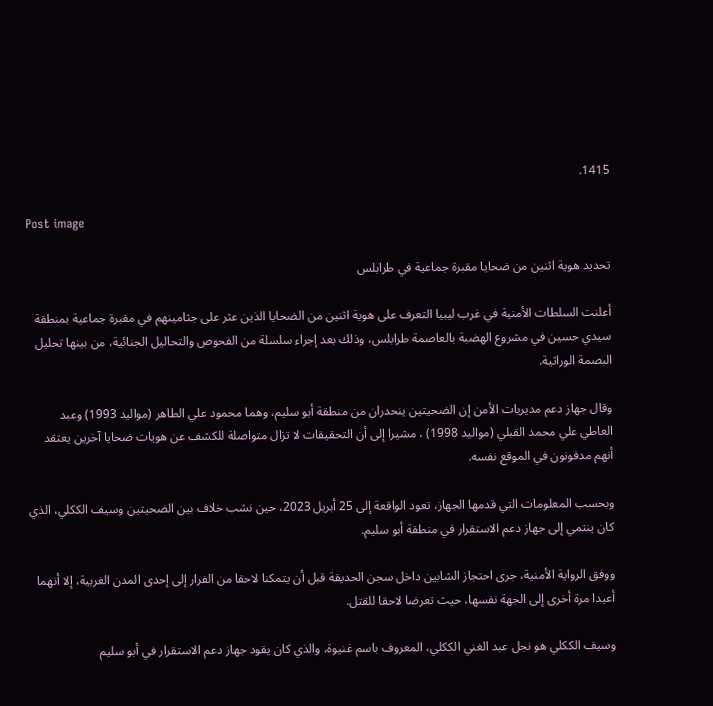1415.

Post image

تحديد هوية اثنين من ضحايا مقبرة جماعية في طرابلس

أعلنت السلطات الأمنية في غرب ليبيا التعرف على هوية اثنين من الضحايا الذين عثر على جثامينهم في مقبرة جماعية بمنطقة سيدي حسين في مشروع الهضبة بالعاصمة طرابلس، وذلك بعد إجراء سلسلة من الفحوص والتحاليل الجنائية، من بينها تحليل البصمة الوراثية.

وقال جهاز دعم مديريات الأمن إن الضحيتين ينحدران من منطقة أبو سليم، وهما محمود علي الطاهر (مواليد 1993) وعبد العاطي علي محمد القبلي (مواليد 1998) ، مشيرا إلى أن التحقيقات لا تزال متواصلة للكشف عن هويات ضحايا آخرين يعتقد أنهم مدفونون في الموقع نفسه.

وبحسب المعلومات التي قدمها الجهاز، تعود الواقعة إلى 25 أبريل 2023، حين نشب خلاف بين الضحيتين وسيف الككلي، الذي كان ينتمي إلى جهاز دعم الاستقرار في منطقة أبو سليم.

ووفق الرواية الأمنية، جرى احتجاز الشابين داخل سجن الحديقة قبل أن يتمكنا لاحقا من الفرار إلى إحدى المدن الغربية، إلا أنهما أعيدا مرة أخرى إلى الجهة نفسها، حيث تعرضا لاحقا للقتل.

وسيف الككلي هو نجل عبد الغني الككلي، المعروف باسم غنيوة، والذي كان يقود جهاز دعم الاستقرار في أبو سليم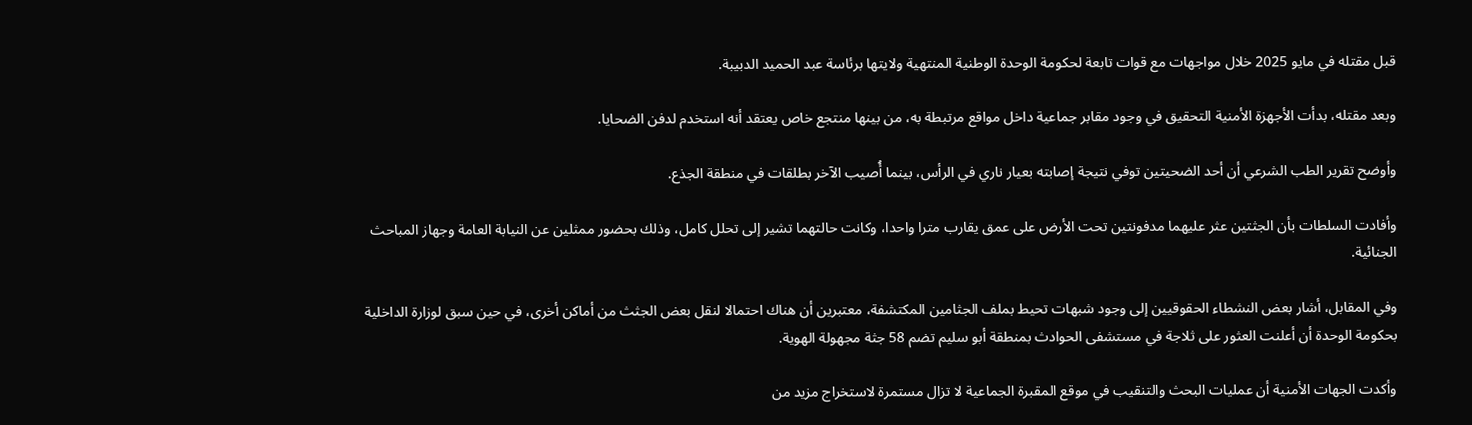قبل مقتله في مايو 2025 خلال مواجهات مع قوات تابعة لحكومة الوحدة الوطنية المنتهية ولايتها برئاسة عبد الحميد الدبيبة.

وبعد مقتله، بدأت الأجهزة الأمنية التحقيق في وجود مقابر جماعية داخل مواقع مرتبطة به، من بينها منتجع خاص يعتقد أنه استخدم لدفن الضحايا.

وأوضح تقرير الطب الشرعي أن أحد الضحيتين توفي نتيجة إصابته بعيار ناري في الرأس، بينما أُصيب الآخر بطلقات في منطقة الجذع.

وأفادت السلطات بأن الجثتين عثر عليهما مدفونتين تحت الأرض على عمق يقارب مترا واحدا، وكانت حالتهما تشير إلى تحلل كامل، وذلك بحضور ممثلين عن النيابة العامة وجهاز المباحث الجنائية.

وفي المقابل، أشار بعض النشطاء الحقوقيين إلى وجود شبهات تحيط بملف الجثامين المكتشفة، معتبرين أن هناك احتمالا لنقل بعض الجثث من أماكن أخرى، في حين سبق لوزارة الداخلية بحكومة الوحدة أن أعلنت العثور على ثلاجة في مستشفى الحوادث بمنطقة أبو سليم تضم 58 جثة مجهولة الهوية.

وأكدت الجهات الأمنية أن عمليات البحث والتنقيب في موقع المقبرة الجماعية لا تزال مستمرة لاستخراج مزيد من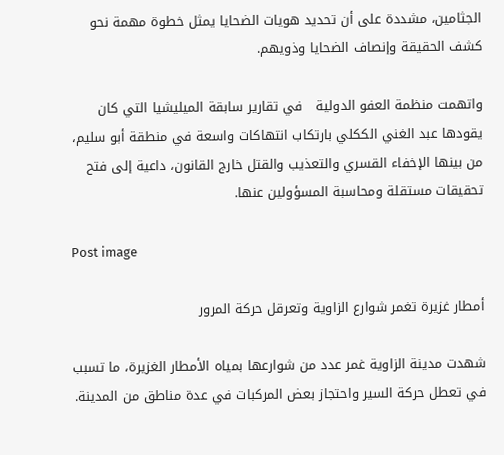الجثامين، مشددة على أن تحديد هويات الضحايا يمثل خطوة مهمة نحو كشف الحقيقة وإنصاف الضحايا وذويهم.

واتهمت منظمة العفو الدولية   في تقارير سابقة الميليشيا التي كان يقودها عبد الغني الككلي بارتكاب انتهاكات واسعة في منطقة أبو سليم، من بينها الإخفاء القسري والتعذيب والقتل خارج القانون، داعية إلى فتح تحقيقات مستقلة ومحاسبة المسؤولين عنها.

Post image

أمطار غزيرة تغمر شوارع الزاوية وتعرقل حركة المرور

شهدت مدينة الزاوية غمر عدد من شوارعها بمياه الأمطار الغزيرة، ما تسبب في تعطل حركة السير واحتجاز بعض المركبات في عدة مناطق من المدينة.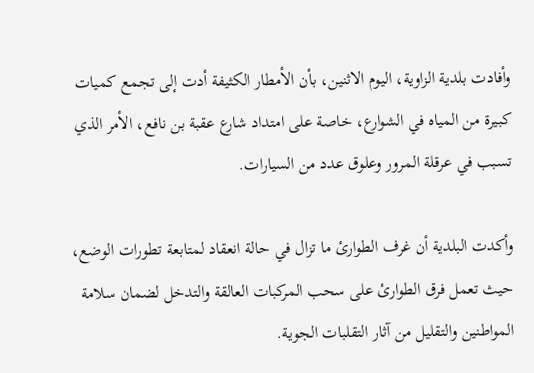وأفادت بلدية الزاوية، اليوم الاثنين، بأن الأمطار الكثيفة أدت إلى تجمع كميات كبيرة من المياه في الشوارع، خاصة على امتداد شارع عقبة بن نافع، الأمر الذي تسبب في عرقلة المرور وعلوق عدد من السيارات.

وأكدت البلدية أن غرف الطوارئ ما تزال في حالة انعقاد لمتابعة تطورات الوضع، حيث تعمل فرق الطوارئ على سحب المركبات العالقة والتدخل لضمان سلامة المواطنين والتقليل من آثار التقلبات الجوية.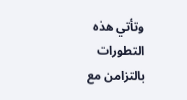وتأتي هذه التطورات بالتزامن مع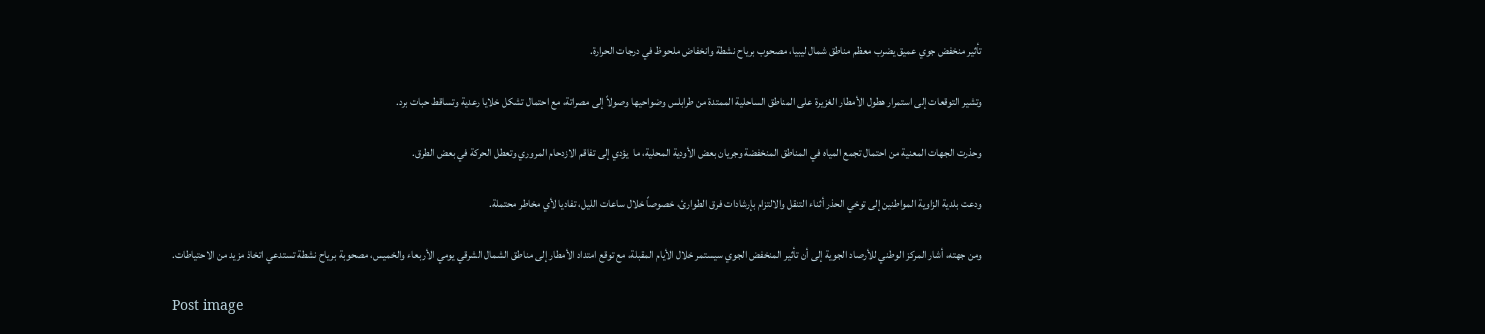تأثير منخفض جوي عميق يضرب معظم مناطق شمال ليبيا، مصحوب برياح نشطة وانخفاض ملحوظ في درجات الحرارة.

وتشير التوقعات إلى استمرار هطول الأمطار الغزيرة على المناطق الساحلية الممتدة من طرابلس وضواحيها وصولاً إلى مصراتة، مع احتمال تشكل خلايا رعدية وتساقط حبات برد.

وحذرت الجهات المعنية من احتمال تجمع المياه في المناطق المنخفضة وجريان بعض الأودية المحلية، ما  يؤدي إلى تفاقم الازدحام المروري وتعطل الحركة في بعض الطرق.

ودعت بلدية الزاوية المواطنين إلى توخي الحذر أثناء التنقل والالتزام بإرشادات فرق الطوارئ، خصوصاً خلال ساعات الليل، تفاديا لأي مخاطر محتملة.

ومن جهته، أشار المركز الوطني للأرصاد الجوية إلى أن تأثير المنخفض الجوي سيستمر خلال الأيام المقبلة، مع توقع امتداد الأمطار إلى مناطق الشمال الشرقي يومي الأربعاء والخميس، مصحوبة برياح نشطة تستدعي اتخاذ مزيد من الاحتياطات.

Post image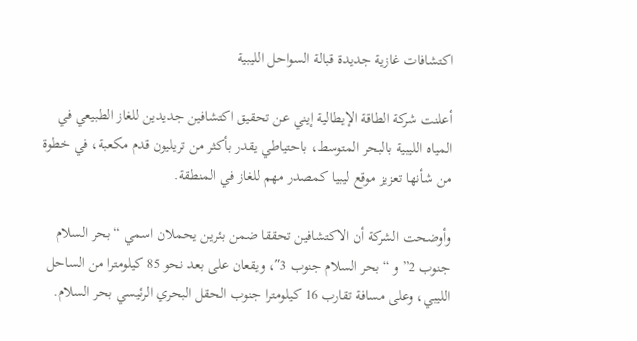اكتشافات غازية جديدة قبالة السواحل الليبية

أعلنت شركة الطاقة الإيطالية إيني عن تحقيق اكتشافين جديدين للغاز الطبيعي في المياه الليبية بالبحر المتوسط، باحتياطي يقدر بأكثر من تريليون قدم مكعبة، في خطوة من شأنها تعزيز موقع ليبيا كمصدر مهم للغاز في المنطقة.

وأوضحت الشركة أن الاكتشافين تحققا ضمن بئرين يحملان اسمي “بحر السلام جنوب 2” و “بحر السلام جنوب 3″، ويقعان على بعد نحو 85 كيلومترا من الساحل الليبي، وعلى مسافة تقارب 16 كيلومترا جنوب الحقل البحري الرئيسي بحر السلام.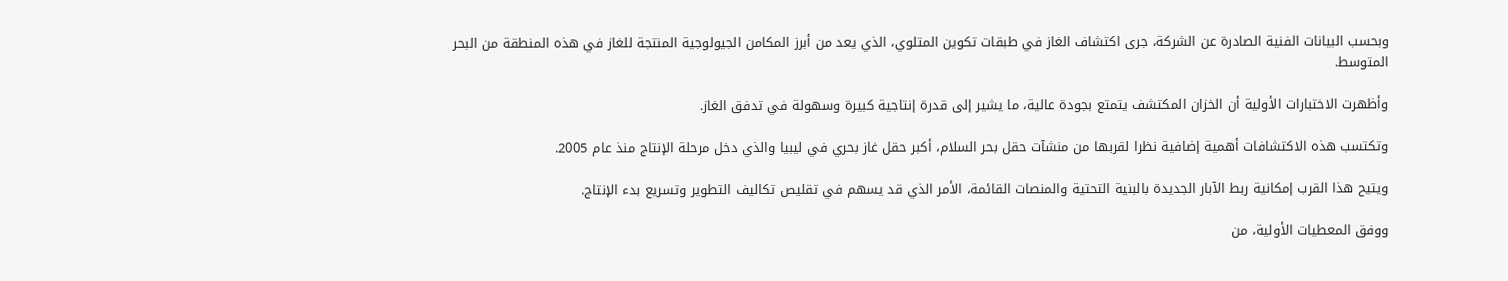وبحسب البيانات الفنية الصادرة عن الشركة، جرى اكتشاف الغاز في طبقات تكوين المتلوي، الذي يعد من أبرز المكامن الجيولوجية المنتجة للغاز في هذه المنطقة من البحر المتوسط.

وأظهرت الاختبارات الأولية أن الخزان المكتشف يتمتع بجودة عالية، ما يشير إلى قدرة إنتاجية كبيرة وسهولة في تدفق الغاز.

وتكتسب هذه الاكتشافات أهمية إضافية نظرا لقربها من منشآت حقل بحر السلام، أكبر حقل غاز بحري في ليبيا والذي دخل مرحلة الإنتاج منذ عام 2005.

ويتيح هذا القرب إمكانية ربط الآبار الجديدة بالبنية التحتية والمنصات القائمة، الأمر الذي قد يسهم في تقليص تكاليف التطوير وتسريع بدء الإنتاج.

ووفق المعطيات الأولية، من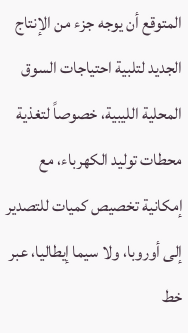المتوقع أن يوجه جزء من الإنتاج الجديد لتلبية احتياجات السوق المحلية الليبية، خصوصاً لتغذية محطات توليد الكهرباء، مع إمكانية تخصيص كميات للتصدير إلى أوروبا، ولا سيما إيطاليا، عبر خط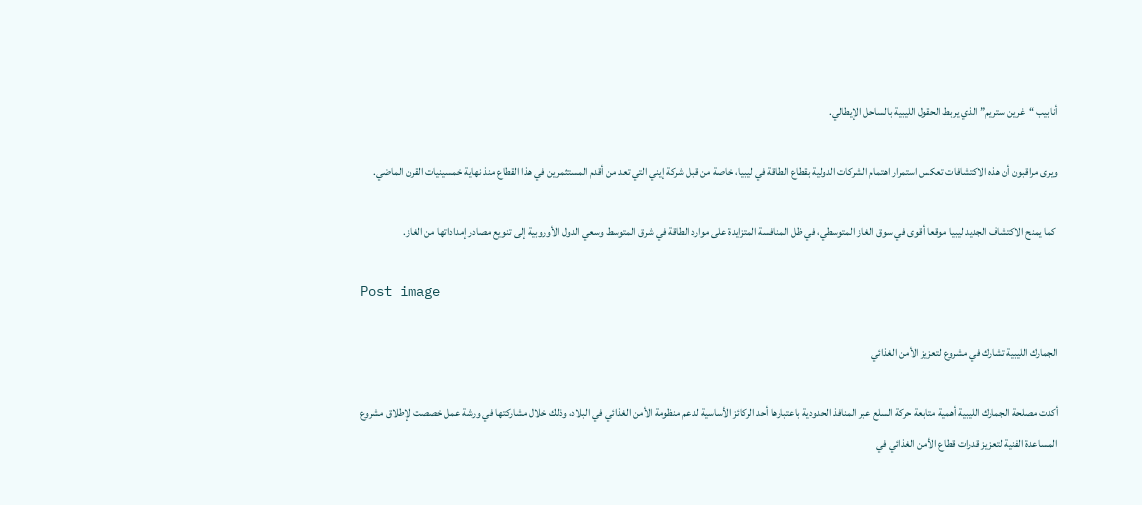أنابيب “غرين ستريم” الذي يربط الحقول الليبية بالساحل الإيطالي.

ويرى مراقبون أن هذه الاكتشافات تعكس استمرار اهتمام الشركات الدولية بقطاع الطاقة في ليبيا، خاصة من قبل شركة إيني التي تعد من أقدم المستثمرين في هذا القطاع منذ نهاية خمسينيات القرن الماضي.

 كما يمنح الاكتشاف الجديد ليبيا موقعا أقوى في سوق الغاز المتوسطي، في ظل المنافسة المتزايدة على موارد الطاقة في شرق المتوسط وسعي الدول الأوروبية إلى تنويع مصادر إمداداتها من الغاز.

Post image

الجمارك الليبية تشارك في مشروع لتعزيز الأمن الغذائي

أكدت مصلحة الجمارك الليبية أهمية متابعة حركة السلع عبر المنافذ الحدودية باعتبارها أحد الركائز الأساسية لدعم منظومة الأمن الغذائي في البلاد، وذلك خلال مشاركتها في ورشة عمل خصصت لإطلاق مشروع المساعدة الفنية لتعزيز قدرات قطاع الأمن الغذائي في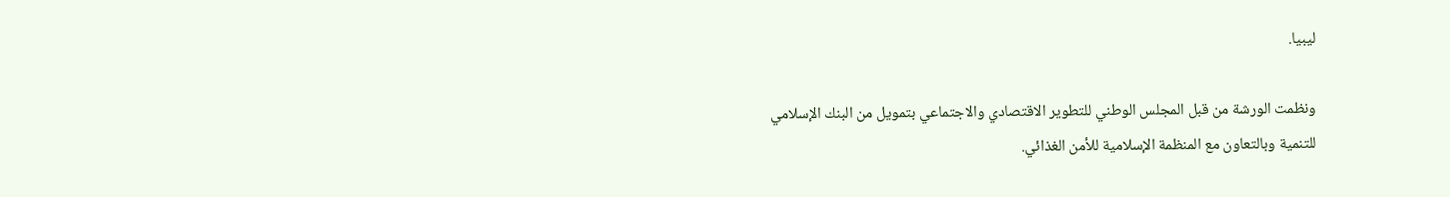ليبيا.

ونظمت الورشة من قبل المجلس الوطني للتطوير الاقتصادي والاجتماعي بتمويل من البنك الإسلامي للتنمية وبالتعاون مع المنظمة الإسلامية للأمن الغذائي.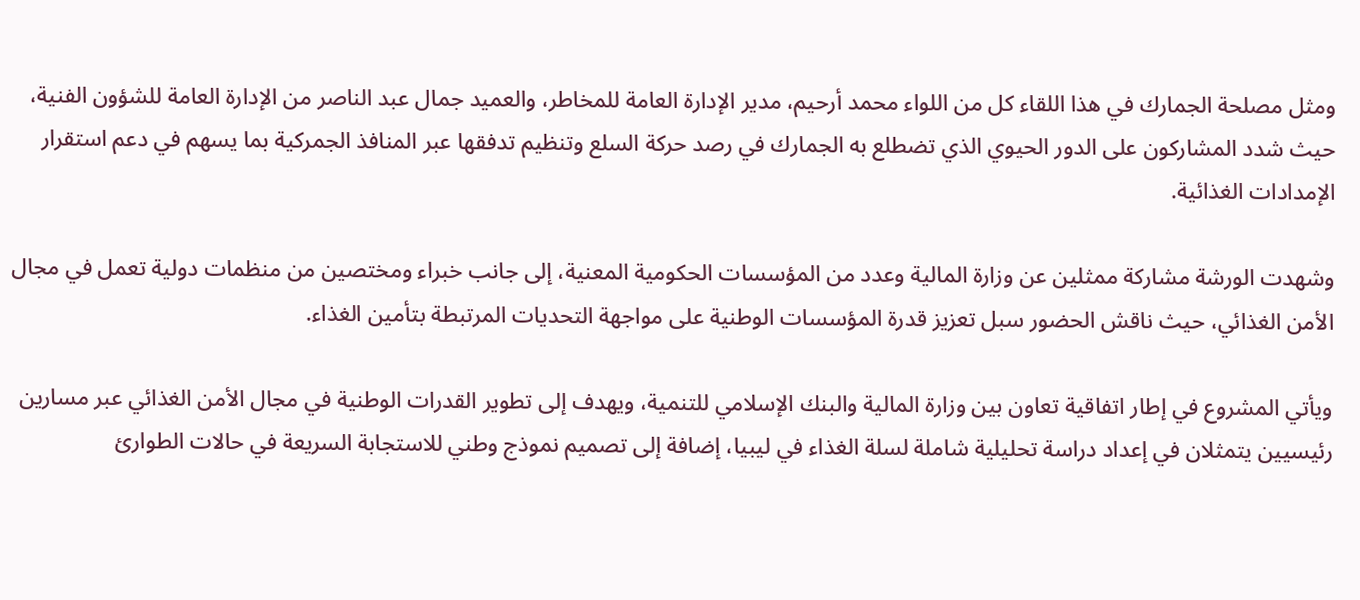ومثل مصلحة الجمارك في هذا اللقاء كل من اللواء محمد أرحيم، مدير الإدارة العامة للمخاطر، والعميد جمال عبد الناصر من الإدارة العامة للشؤون الفنية، حيث شدد المشاركون على الدور الحيوي الذي تضطلع به الجمارك في رصد حركة السلع وتنظيم تدفقها عبر المنافذ الجمركية بما يسهم في دعم استقرار الإمدادات الغذائية.

وشهدت الورشة مشاركة ممثلين عن وزارة المالية وعدد من المؤسسات الحكومية المعنية، إلى جانب خبراء ومختصين من منظمات دولية تعمل في مجال الأمن الغذائي، حيث ناقش الحضور سبل تعزيز قدرة المؤسسات الوطنية على مواجهة التحديات المرتبطة بتأمين الغذاء.

ويأتي المشروع في إطار اتفاقية تعاون بين وزارة المالية والبنك الإسلامي للتنمية، ويهدف إلى تطوير القدرات الوطنية في مجال الأمن الغذائي عبر مسارين رئيسيين يتمثلان في إعداد دراسة تحليلية شاملة لسلة الغذاء في ليبيا، إضافة إلى تصميم نموذج وطني للاستجابة السريعة في حالات الطوارئ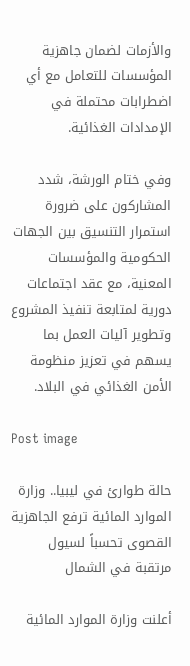والأزمات لضمان جاهزية المؤسسات للتعامل مع أي اضطرابات محتملة في الإمدادات الغذائية.

وفي ختام الورشة، شدد المشاركون على ضرورة استمرار التنسيق بين الجهات الحكومية والمؤسسات المعنية، مع عقد اجتماعات دورية لمتابعة تنفيذ المشروع وتطوير آليات العمل بما يسهم في تعزيز منظومة الأمن الغذائي في البلاد.

Post image

حالة طوارئ في ليبيا.. وزارة الموارد المائية ترفع الجاهزية القصوى تحسباً لسيول مرتقبة في الشمال

أعلنت وزارة الموارد المائية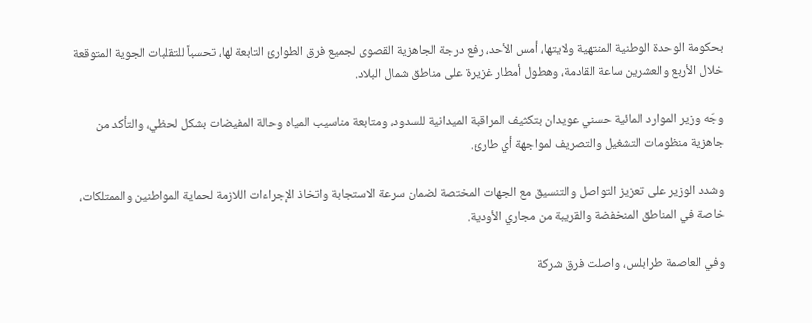بحكومة الوحدة الوطنية المنتهية ولايتها، أمس الأحد، رفع درجة الجاهزية القصوى لجميع فرق الطوارئ التابعة لها، تحسباً للتقلبات الجوية المتوقعة خلال الأربع والعشرين ساعة القادمة، وهطول أمطار غزيرة على مناطق شمال البلاد.

وجّه وزير الموارد المائية حسني عويدان بتكثيف المراقبة الميدانية للسدود، ومتابعة مناسيب المياه وحالة المفيضات بشكل لحظي، والتأكد من جاهزية منظومات التشغيل والتصريف لمواجهة أي طارئ.

وشدد الوزير على تعزيز التواصل والتنسيق مع الجهات المختصة لضمان سرعة الاستجابة واتخاذ الإجراءات اللازمة لحماية المواطنين والممتلكات، خاصة في المناطق المنخفضة والقريبة من مجاري الأودية.

وفي العاصمة طرابلس، واصلت فرق شركة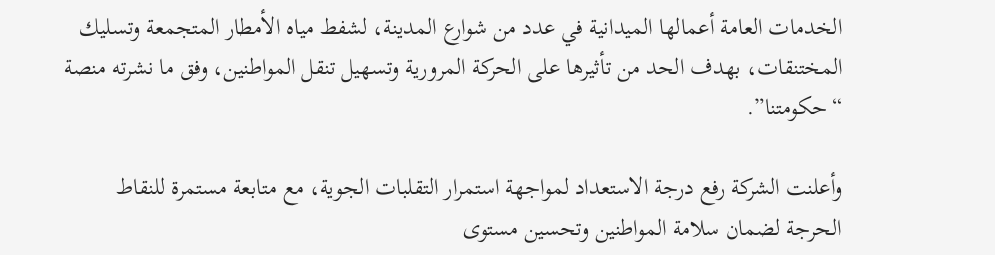الخدمات العامة أعمالها الميدانية في عدد من شوارع المدينة، لشفط مياه الأمطار المتجمعة وتسليك المختنقات، بهدف الحد من تأثيرها على الحركة المرورية وتسهيل تنقل المواطنين، وفق ما نشرته منصة “حكومتنا”.

وأعلنت الشركة رفع درجة الاستعداد لمواجهة استمرار التقلبات الجوية، مع متابعة مستمرة للنقاط الحرجة لضمان سلامة المواطنين وتحسين مستوى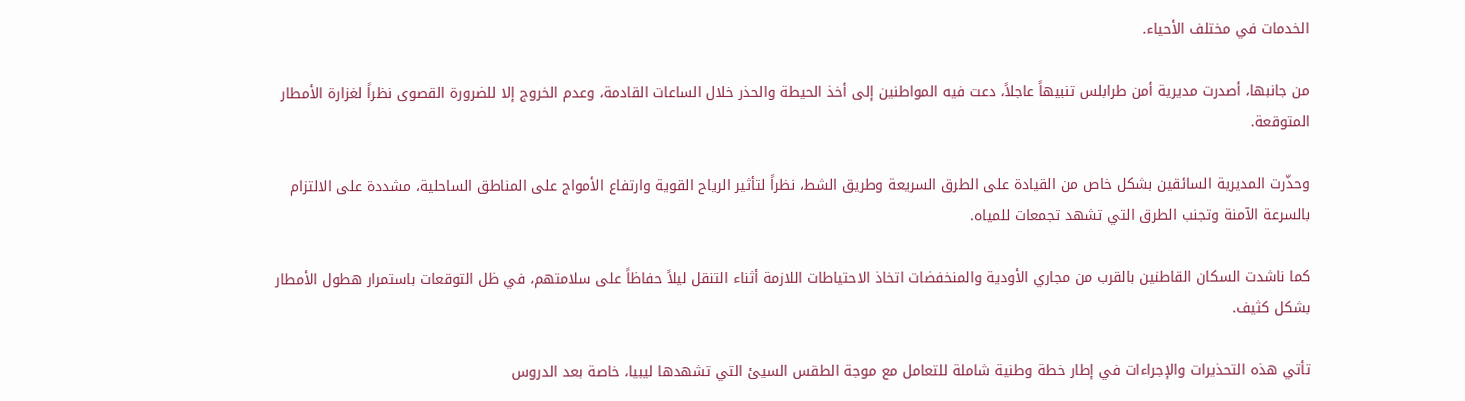الخدمات في مختلف الأحياء.

من جانبها، أصدرت مديرية أمن طرابلس تنبيهاً عاجلاً، دعت فيه المواطنين إلى أخذ الحيطة والحذر خلال الساعات القادمة، وعدم الخروج إلا للضرورة القصوى نظراً لغزارة الأمطار المتوقعة.

وحذّرت المديرية السائقين بشكل خاص من القيادة على الطرق السريعة وطريق الشط، نظراً لتأثير الرياح القوية وارتفاع الأمواج على المناطق الساحلية، مشددة على الالتزام بالسرعة الآمنة وتجنب الطرق التي تشهد تجمعات للمياه.

كما ناشدت السكان القاطنين بالقرب من مجاري الأودية والمنخفضات اتخاذ الاحتياطات اللازمة أثناء التنقل ليلاً حفاظاً على سلامتهم، في ظل التوقعات باستمرار هطول الأمطار بشكل كثيف.

تأتي هذه التحذيرات والإجراءات في إطار خطة وطنية شاملة للتعامل مع موجة الطقس السيئ التي تشهدها ليبيا، خاصة بعد الدروس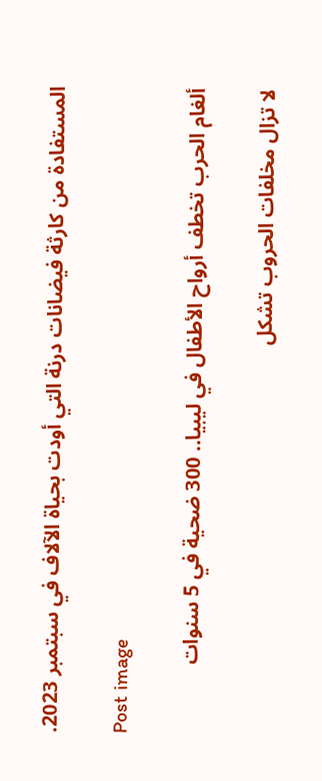المستفادة من كارثة فيضانات درنة التي أودت بحياة الآلاف في سبتمبر 2023.

Post image

ألغام الحرب تخطف أرواح الأطفال في ليبيا.. 300 ضحية في 5 سنوات

لا تزال مخلفات الحروب تشكل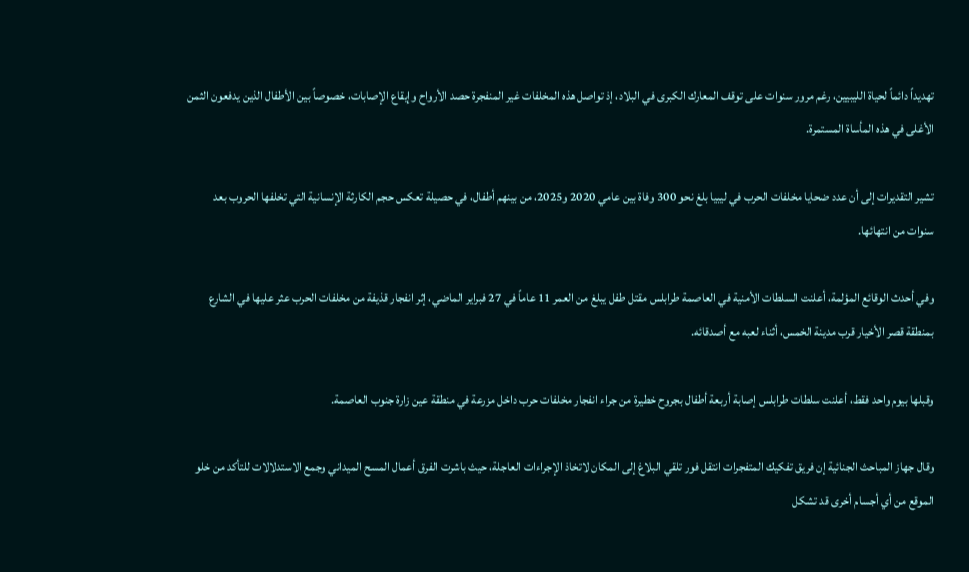تهديداً دائماً لحياة الليبيين، رغم مرور سنوات على توقف المعارك الكبرى في البلاد، إذ تواصل هذه المخلفات غير المنفجرة حصد الأرواح وإيقاع الإصابات، خصوصاً بين الأطفال الذين يدفعون الثمن الأغلى في هذه المأساة المستمرة.

تشير التقديرات إلى أن عدد ضحايا مخلفات الحرب في ليبيا بلغ نحو 300 وفاة بين عامي 2020 و2025، من بينهم أطفال، في حصيلة تعكس حجم الكارثة الإنسانية التي تخلفها الحروب بعد سنوات من انتهائها.

وفي أحدث الوقائع المؤلمة، أعلنت السلطات الأمنية في العاصمة طرابلس مقتل طفل يبلغ من العمر 11 عاماً في 27 فبراير الماضي، إثر انفجار قذيفة من مخلفات الحرب عثر عليها في الشارع بمنطقة قصر الأخيار قرب مدينة الخمس، أثناء لعبه مع أصدقائه.

وقبلها بيوم واحد فقط، أعلنت سلطات طرابلس إصابة أربعة أطفال بجروح خطيرة من جراء انفجار مخلفات حرب داخل مزرعة في منطقة عين زارة جنوب العاصمة.

وقال جهاز المباحث الجنائية إن فريق تفكيك المتفجرات انتقل فور تلقي البلاغ إلى المكان لاتخاذ الإجراءات العاجلة، حيث باشرت الفرق أعمال المسح الميداني وجمع الاستدلالات للتأكد من خلو الموقع من أي أجسام أخرى قد تشكل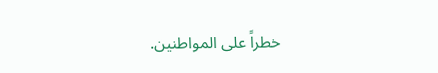خطراً على المواطنين.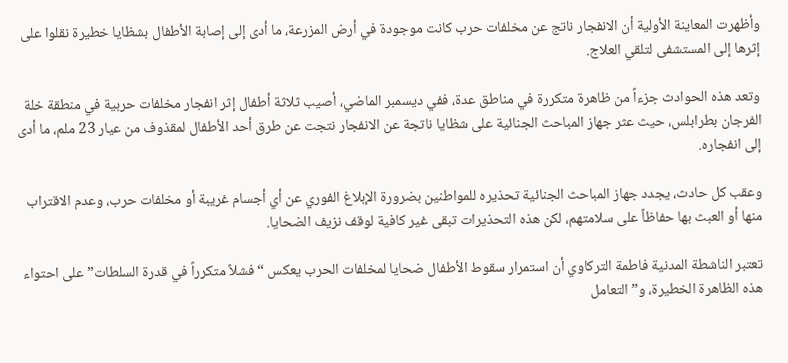وأظهرت المعاينة الأولية أن الانفجار ناتج عن مخلفات حرب كانت موجودة في أرض المزرعة، ما أدى إلى إصابة الأطفال بشظايا خطيرة نقلوا على إثرها إلى المستشفى لتلقي العلاج.

وتعد هذه الحوادث جزءاً من ظاهرة متكررة في مناطق عدة، ففي ديسمبر الماضي، أصيب ثلاثة أطفال إثر انفجار مخلفات حربية في منطقة خلة الفرجان بطرابلس، حيث عثر جهاز المباحث الجنائية على شظايا ناتجة عن الانفجار نتجت عن طرق أحد الأطفال لمقذوف من عيار 23 ملم، ما أدى إلى انفجاره.

وعقب كل حادث، يجدد جهاز المباحث الجنائية تحذيره للمواطنين بضرورة الإبلاغ الفوري عن أي أجسام غريبة أو مخلفات حرب، وعدم الاقتراب منها أو العبث بها حفاظاً على سلامتهم، لكن هذه التحذيرات تبقى غير كافية لوقف نزيف الضحايا.

تعتبر الناشطة المدنية فاطمة التركاوي أن استمرار سقوط الأطفال ضحايا لمخلفات الحرب يعكس “فشلاً متكرراً في قدرة السلطات” على احتواء هذه الظاهرة الخطيرة، و”التعامل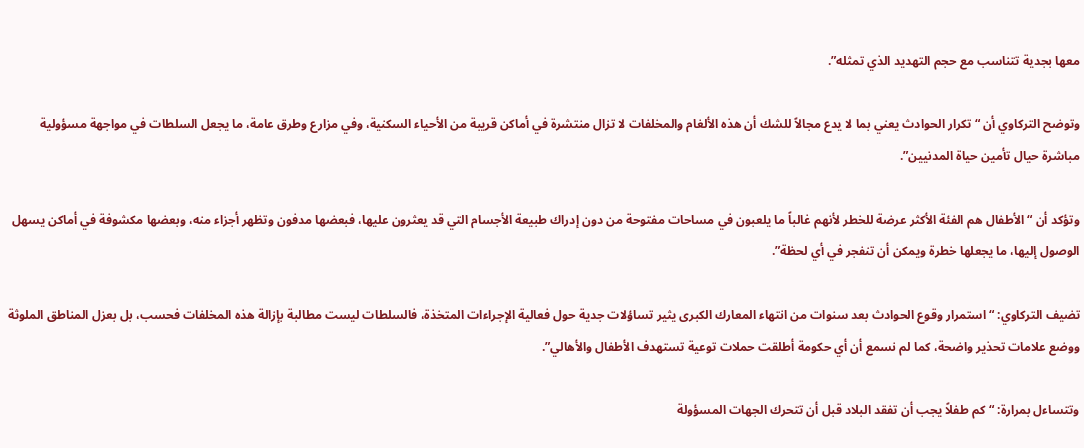معها بجدية تتناسب مع حجم التهديد الذي تمثله”.

وتوضح التركاوي أن “تكرار الحوادث يعني بما لا يدع مجالاً للشك أن هذه الألغام والمخلفات لا تزال منتشرة في أماكن قريبة من الأحياء السكنية، وفي مزارع وطرق عامة، ما يجعل السلطات في مواجهة مسؤولية مباشرة حيال تأمين حياة المدنيين”.

وتؤكد أن “الأطفال هم الفئة الأكثر عرضة للخطر لأنهم غالباً ما يلعبون في مساحات مفتوحة من دون إدراك طبيعة الأجسام التي قد يعثرون عليها، فبعضها مدفون وتظهر أجزاء منه، وبعضها مكشوفة في أماكن يسهل الوصول إليها، ما يجعلها خطرة ويمكن أن تنفجر في أي لحظة”.

تضيف التركاوي: “استمرار وقوع الحوادث بعد سنوات من انتهاء المعارك الكبرى يثير تساؤلات جدية حول فعالية الإجراءات المتخذة، فالسلطات ليست مطالبة بإزالة هذه المخلفات فحسب، بل بعزل المناطق الملوثة ووضع علامات تحذير واضحة، كما لم نسمع أن أي حكومة أطلقت حملات توعية تستهدف الأطفال والأهالي”.

وتتساءل بمرارة: “كم طفلاً يجب أن تفقد البلاد قبل أن تتحرك الجهات المسؤولة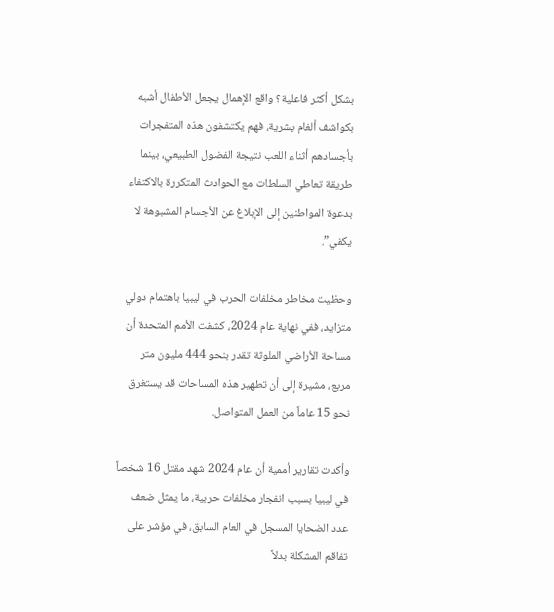بشكل أكثر فاعلية؟ واقع الإهمال يجعل الأطفال أشبه بكواشف ألغام بشرية، فهم يكتشفون هذه المتفجرات بأجسادهم أثناء اللعب نتيجة الفضول الطبيعي، بينما طريقة تعاطي السلطات مع الحوادث المتكررة بالاكتفاء بدعوة المواطنين إلى الإبلاغ عن الأجسام المشبوهة لا يكفي”.

وحظيت مخاطر مخلفات الحرب في ليبيا باهتمام دولي متزايد، ففي نهاية عام 2024، كشفت الأمم المتحدة أن مساحة الأراضي الملوثة تقدر بنحو 444 مليون متر مربع، مشيرة إلى أن تطهير هذه المساحات قد يستغرق نحو 15 عاماً من العمل المتواصل.

وأكدت تقارير أممية أن عام 2024 شهد مقتل 16 شخصاً في ليبيا بسبب انفجار مخلفات حربية، ما يمثل ضعف عدد الضحايا المسجل في العام السابق، في مؤشر على تفاقم المشكلة بدلاً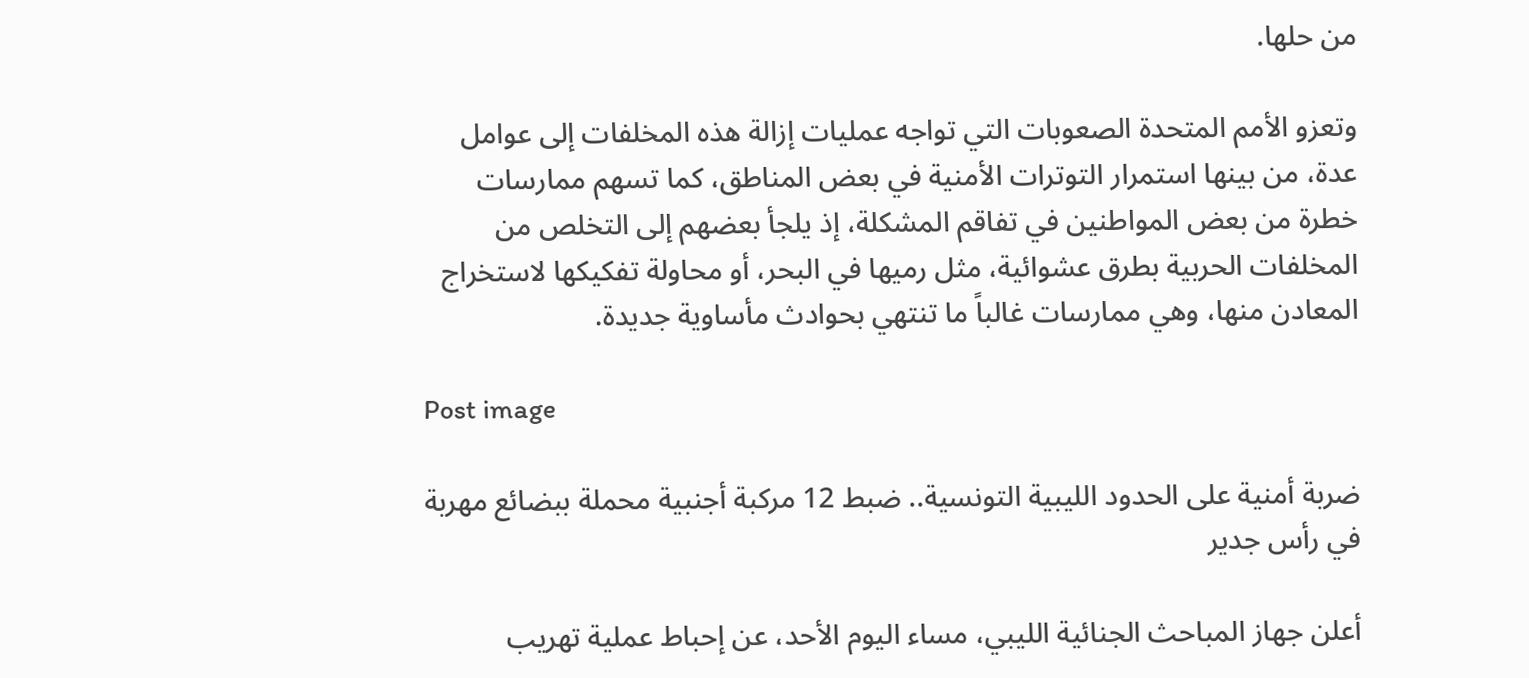من حلها.

وتعزو الأمم المتحدة الصعوبات التي تواجه عمليات إزالة هذه المخلفات إلى عوامل عدة، من بينها استمرار التوترات الأمنية في بعض المناطق، كما تسهم ممارسات خطرة من بعض المواطنين في تفاقم المشكلة، إذ يلجأ بعضهم إلى التخلص من المخلفات الحربية بطرق عشوائية، مثل رميها في البحر، أو محاولة تفكيكها لاستخراج المعادن منها، وهي ممارسات غالباً ما تنتهي بحوادث مأساوية جديدة.

Post image

ضربة أمنية على الحدود الليبية التونسية.. ضبط 12 مركبة أجنبية محملة ببضائع مهربة في رأس جدير

أعلن جهاز المباحث الجنائية الليبي، مساء اليوم الأحد، عن إحباط عملية تهريب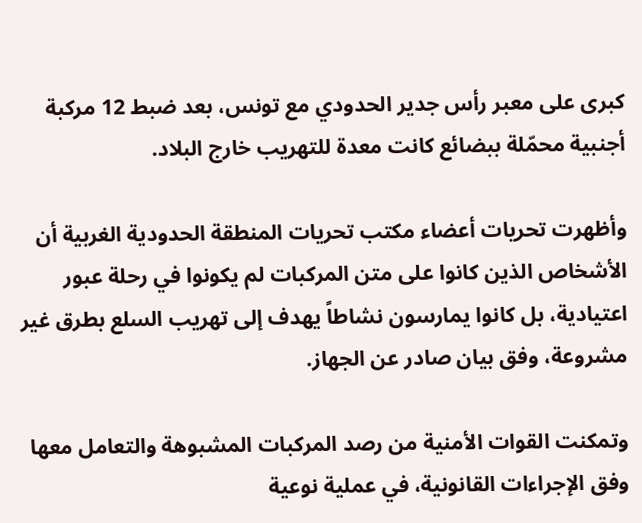كبرى على معبر رأس جدير الحدودي مع تونس، بعد ضبط 12 مركبة أجنبية محمّلة ببضائع كانت معدة للتهريب خارج البلاد.

وأظهرت تحريات أعضاء مكتب تحريات المنطقة الحدودية الغربية أن الأشخاص الذين كانوا على متن المركبات لم يكونوا في رحلة عبور اعتيادية، بل كانوا يمارسون نشاطاً يهدف إلى تهريب السلع بطرق غير مشروعة، وفق بيان صادر عن الجهاز.

وتمكنت القوات الأمنية من رصد المركبات المشبوهة والتعامل معها وفق الإجراءات القانونية، في عملية نوعية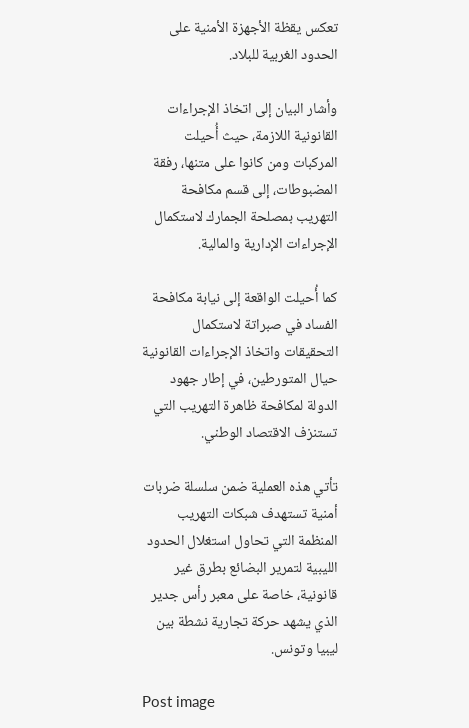تعكس يقظة الأجهزة الأمنية على الحدود الغربية للبلاد.

وأشار البيان إلى اتخاذ الإجراءات القانونية اللازمة، حيث أُحيلت المركبات ومن كانوا على متنها، رفقة المضبوطات، إلى قسم مكافحة التهريب بمصلحة الجمارك لاستكمال الإجراءات الإدارية والمالية.

كما أُحيلت الواقعة إلى نيابة مكافحة الفساد في صبراتة لاستكمال التحقيقات واتخاذ الإجراءات القانونية حيال المتورطين، في إطار جهود الدولة لمكافحة ظاهرة التهريب التي تستنزف الاقتصاد الوطني.

تأتي هذه العملية ضمن سلسلة ضربات أمنية تستهدف شبكات التهريب المنظمة التي تحاول استغلال الحدود الليبية لتمرير البضائع بطرق غير قانونية، خاصة على معبر رأس جدير الذي يشهد حركة تجارية نشطة بين ليبيا وتونس.

Post image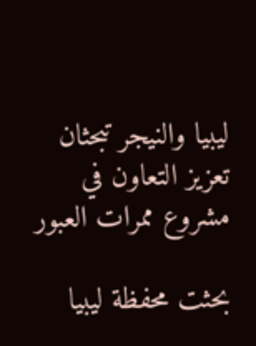ليبيا والنيجر تبحثان تعزيز التعاون في مشروع ممرات العبور

بحثت محفظة ليبيا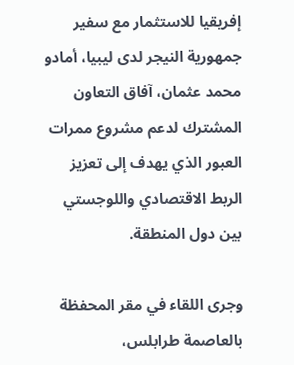إفريقيا للاستثمار مع سفير جمهورية النيجر لدى ليبيا، أمادو محمد عثمان، آفاق التعاون المشترك لدعم مشروع ممرات العبور الذي يهدف إلى تعزيز الربط الاقتصادي واللوجستي بين دول المنطقة.

وجرى اللقاء في مقر المحفظة بالعاصمة طرابلس،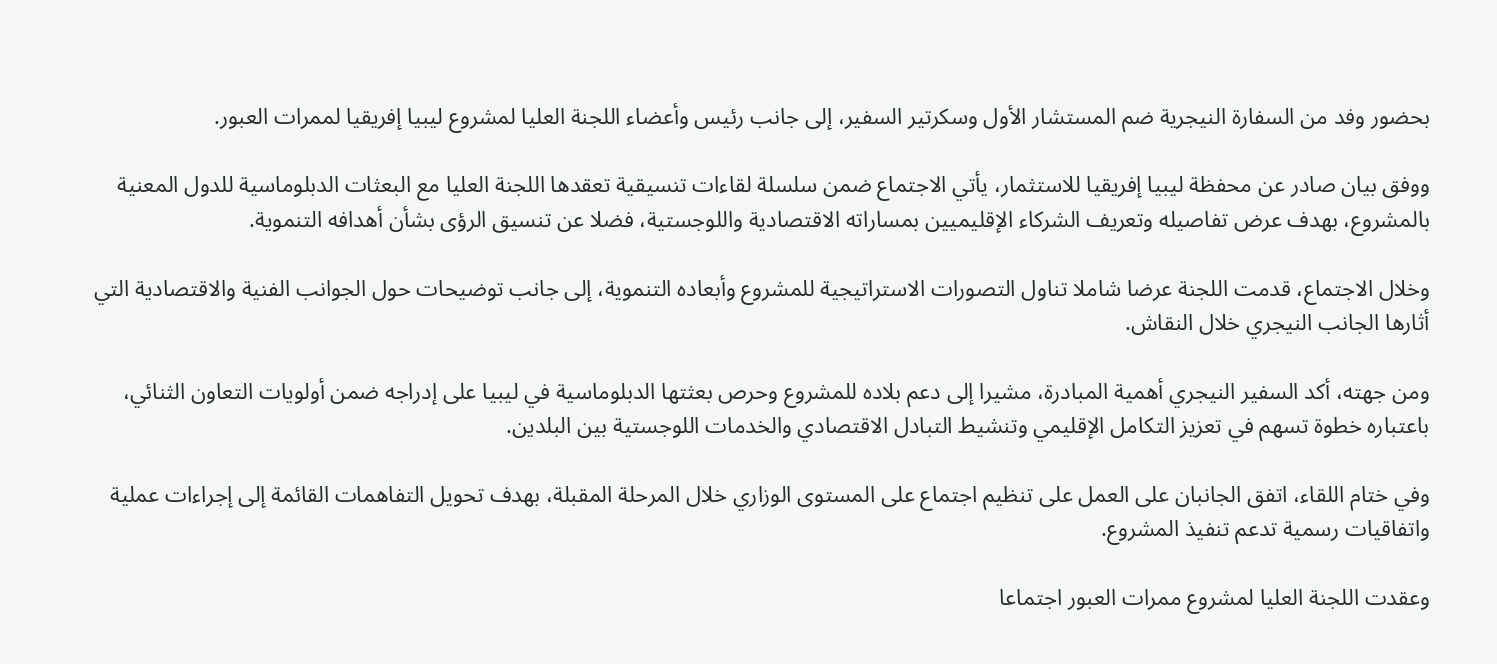بحضور وفد من السفارة النيجرية ضم المستشار الأول وسكرتير السفير، إلى جانب رئيس وأعضاء اللجنة العليا لمشروع ليبيا إفريقيا لممرات العبور.

ووفق بيان صادر عن محفظة ليبيا إفريقيا للاستثمار، يأتي الاجتماع ضمن سلسلة لقاءات تنسيقية تعقدها اللجنة العليا مع البعثات الدبلوماسية للدول المعنية بالمشروع، بهدف عرض تفاصيله وتعريف الشركاء الإقليميين بمساراته الاقتصادية واللوجستية، فضلا عن تنسيق الرؤى بشأن أهدافه التنموية.

وخلال الاجتماع، قدمت اللجنة عرضا شاملا تناول التصورات الاستراتيجية للمشروع وأبعاده التنموية، إلى جانب توضيحات حول الجوانب الفنية والاقتصادية التي أثارها الجانب النيجري خلال النقاش.

ومن جهته، أكد السفير النيجري أهمية المبادرة، مشيرا إلى دعم بلاده للمشروع وحرص بعثتها الدبلوماسية في ليبيا على إدراجه ضمن أولويات التعاون الثنائي، باعتباره خطوة تسهم في تعزيز التكامل الإقليمي وتنشيط التبادل الاقتصادي والخدمات اللوجستية بين البلدين.

وفي ختام اللقاء، اتفق الجانبان على العمل على تنظيم اجتماع على المستوى الوزاري خلال المرحلة المقبلة، بهدف تحويل التفاهمات القائمة إلى إجراءات عملية واتفاقيات رسمية تدعم تنفيذ المشروع.

وعقدت اللجنة العليا لمشروع ممرات العبور اجتماعا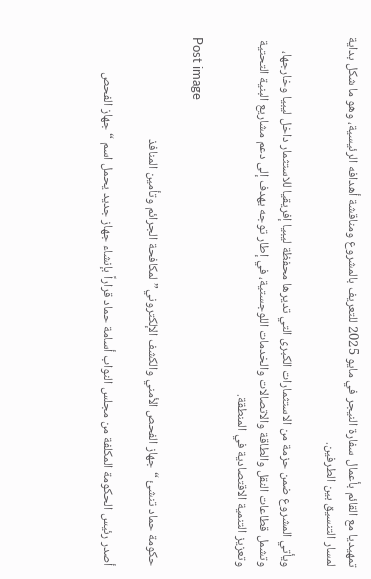تمهيديا مع القائم بأعمال سفارة النيجر في مايو 2025 للتعريف بالمشروع ومناقشة أهدافه الرئيسية، وهو ما شكل بداية لمسار التنسيق بين الطرفين.

ويأتي المشروع ضمن حزمة من الاستثمارات الكبرى التي تديرها محفظة ليبيا إفريقيا للاستثمار داخل ليبيا وخارجها، وتشمل قطاعات النقل والطاقة والاتصالات والخدمات اللوجستية، في إطار توجه يهدف إلى دعم مشاريع البنية التحتية وتعزيز التنمية الاقتصادية في المنطقة.

Post image

حكومة حماد تنشئ “جهاز الفحص الأمني والكشف الإلكتروني” لمكافحة الجرائم وتأمين المنافذ

أصدر رئيس الحكومة المكلفة من مجلس النواب أسامة حماد قراراً بإنشاء جهاز جديد يحمل اسم “جهاز الفحص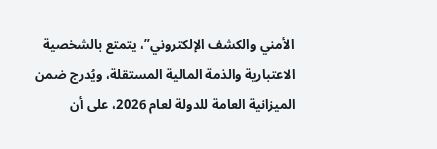الأمني والكشف الإلكتروني”، يتمتع بالشخصية الاعتبارية والذمة المالية المستقلة، ويُدرج ضمن الميزانية العامة للدولة لعام 2026، على أن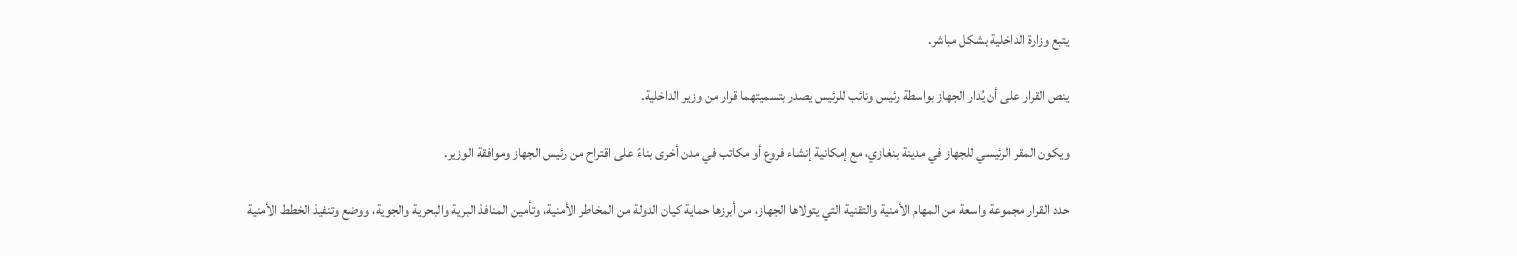يتبع وزارة الداخلية بشكل مباشر.

ينص القرار على أن يُدار الجهاز بواسطة رئيس ونائب للرئيس يصدر بتسميتهما قرار من وزير الداخلية.

ويكون المقر الرئيسي للجهاز في مدينة بنغازي، مع إمكانية إنشاء فروع أو مكاتب في مدن أخرى بناءً على اقتراح من رئيس الجهاز وموافقة الوزير.

حدد القرار مجموعة واسعة من المهام الأمنية والتقنية التي يتولاها الجهاز، من أبرزها حماية كيان الدولة من المخاطر الأمنية، وتأمين المنافذ البرية والبحرية والجوية، ووضع وتنفيذ الخطط الأمنية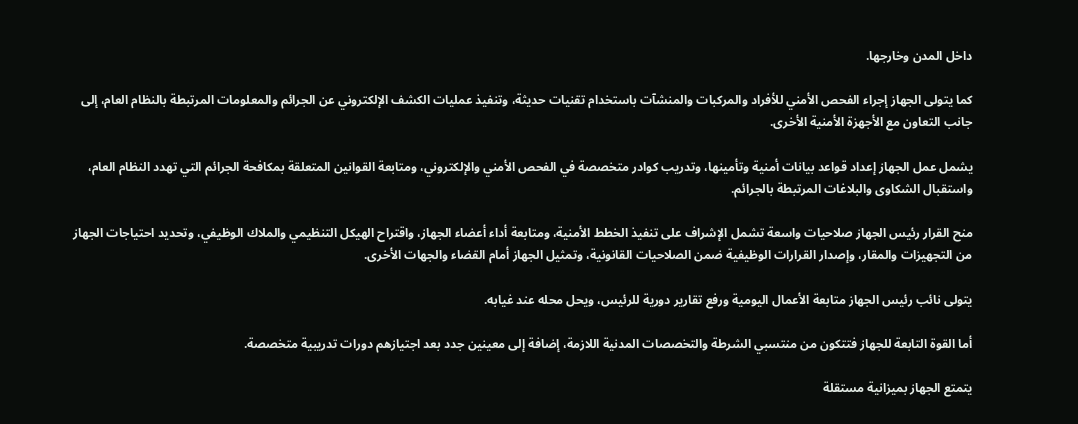داخل المدن وخارجها.

كما يتولى الجهاز إجراء الفحص الأمني للأفراد والمركبات والمنشآت باستخدام تقنيات حديثة، وتنفيذ عمليات الكشف الإلكتروني عن الجرائم والمعلومات المرتبطة بالنظام العام، إلى جانب التعاون مع الأجهزة الأمنية الأخرى.

يشمل عمل الجهاز إعداد قواعد بيانات أمنية وتأمينها، وتدريب كوادر متخصصة في الفحص الأمني والإلكتروني، ومتابعة القوانين المتعلقة بمكافحة الجرائم التي تهدد النظام العام، واستقبال الشكاوى والبلاغات المرتبطة بالجرائم.

منح القرار رئيس الجهاز صلاحيات واسعة تشمل الإشراف على تنفيذ الخطط الأمنية، ومتابعة أداء أعضاء الجهاز، واقتراح الهيكل التنظيمي والملاك الوظيفي، وتحديد احتياجات الجهاز من التجهيزات والمقار، وإصدار القرارات الوظيفية ضمن الصلاحيات القانونية، وتمثيل الجهاز أمام القضاء والجهات الأخرى.

يتولى نائب رئيس الجهاز متابعة الأعمال اليومية ورفع تقارير دورية للرئيس، ويحل محله عند غيابه.

أما القوة التابعة للجهاز فتتكون من منتسبي الشرطة والتخصصات المدنية اللازمة، إضافة إلى معينين جدد بعد اجتيازهم دورات تدريبية متخصصة.

يتمتع الجهاز بميزانية مستقلة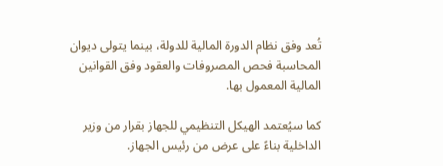تُعد وفق نظام الدورة المالية للدولة، بينما يتولى ديوان المحاسبة فحص المصروفات والعقود وفق القوانين المالية المعمول بها.

كما سيُعتمد الهيكل التنظيمي للجهاز بقرار من وزير الداخلية بناءً على عرض من رئيس الجهاز.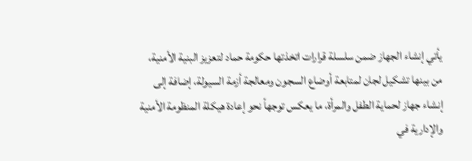يأتي إنشاء الجهاز ضمن سلسلة قرارات اتخذتها حكومة حماد لتعزيز البنية الأمنية، من بينها تشكيل لجان لمتابعة أوضاع السجون ومعالجة أزمة السيولة، إضافة إلى إنشاء جهاز لحماية الطفل والمرأة، ما يعكس توجهاً نحو إعادة هيكلة المنظومة الأمنية والإدارية في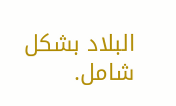البلاد بشكل شامل.